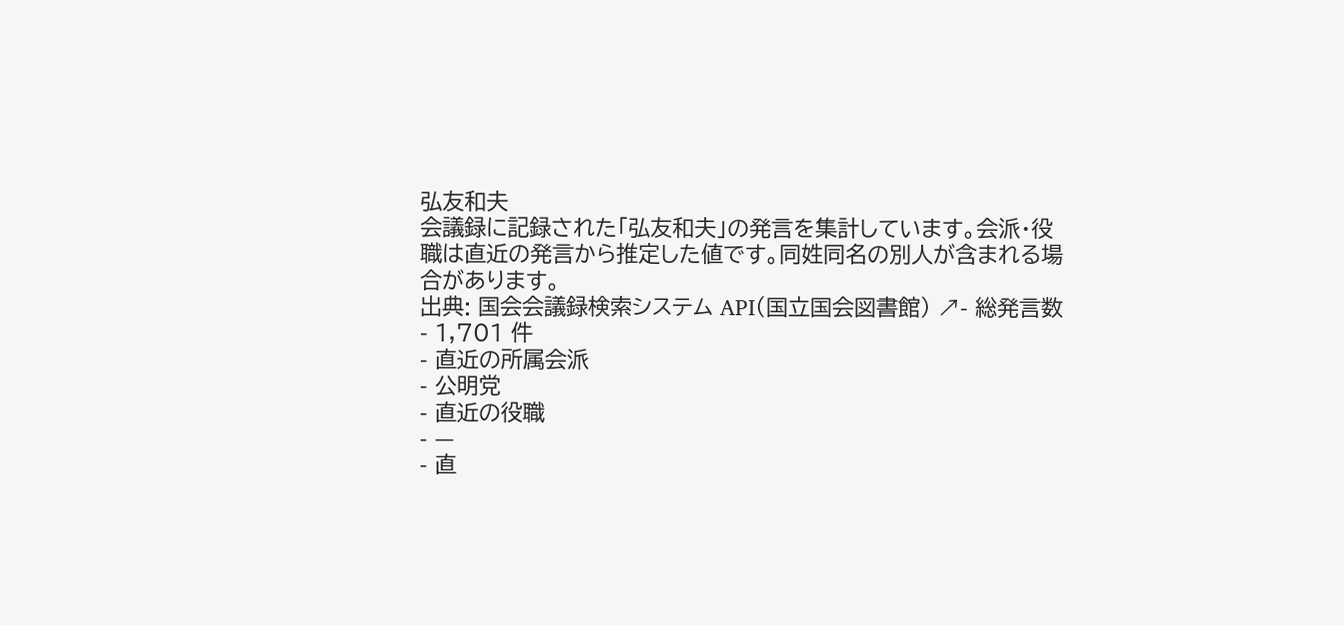弘友和夫
会議録に記録された「弘友和夫」の発言を集計しています。会派・役職は直近の発言から推定した値です。同姓同名の別人が含まれる場合があります。
出典: 国会会議録検索システム API(国立国会図書館) ↗- 総発言数
- 1,701 件
- 直近の所属会派
- 公明党
- 直近の役職
- —
- 直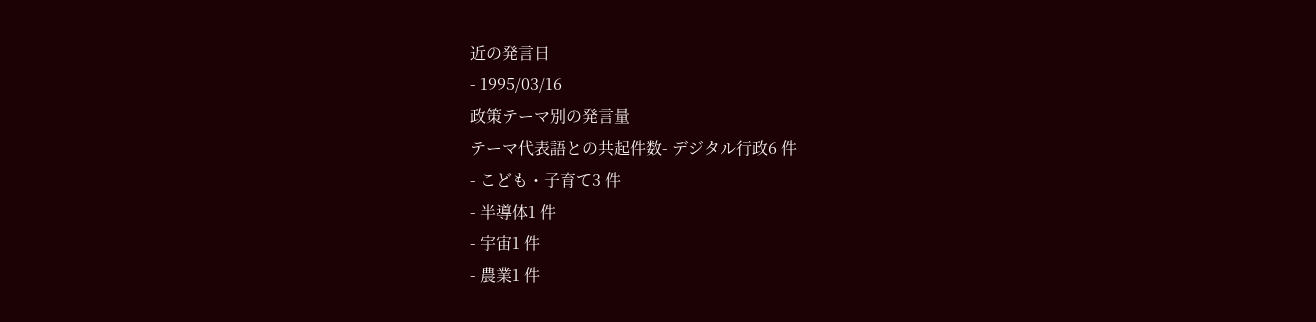近の発言日
- 1995/03/16
政策テーマ別の発言量
テーマ代表語との共起件数- デジタル行政6 件
- こども・子育て3 件
- 半導体1 件
- 宇宙1 件
- 農業1 件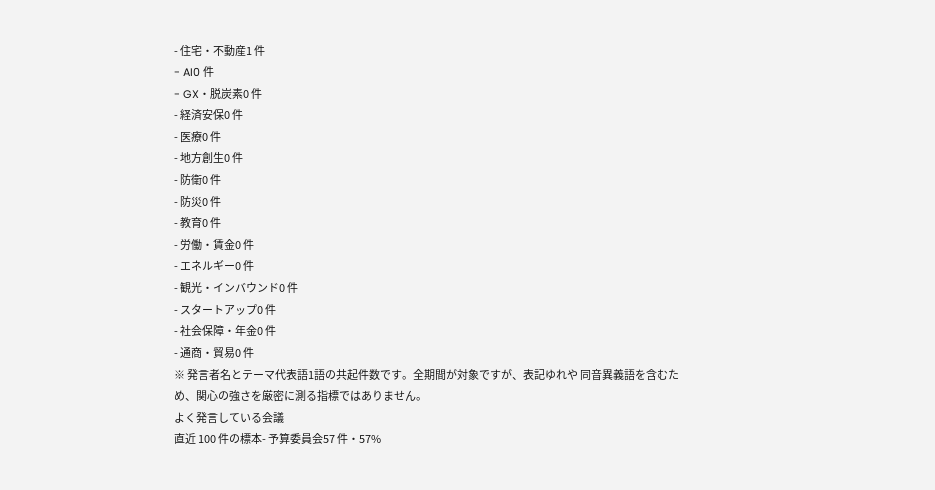- 住宅・不動産1 件
- AI0 件
- GX・脱炭素0 件
- 経済安保0 件
- 医療0 件
- 地方創生0 件
- 防衛0 件
- 防災0 件
- 教育0 件
- 労働・賃金0 件
- エネルギー0 件
- 観光・インバウンド0 件
- スタートアップ0 件
- 社会保障・年金0 件
- 通商・貿易0 件
※ 発言者名とテーマ代表語1語の共起件数です。全期間が対象ですが、表記ゆれや 同音異義語を含むため、関心の強さを厳密に測る指標ではありません。
よく発言している会議
直近 100 件の標本- 予算委員会57 件・57%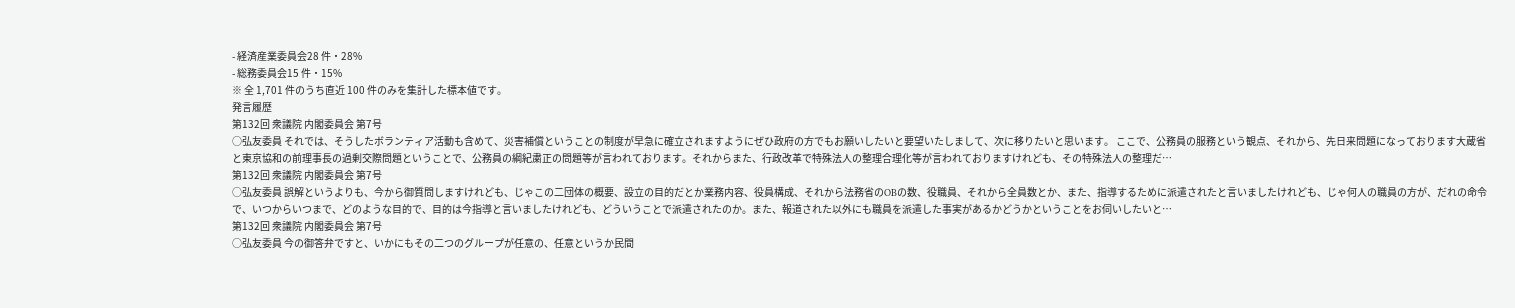- 経済産業委員会28 件・28%
- 総務委員会15 件・15%
※ 全 1,701 件のうち直近 100 件のみを集計した標本値です。
発言履歴
第132回 衆議院 内閣委員会 第7号
○弘友委員 それでは、そうしたボランティア活動も含めて、災害補償ということの制度が早急に確立されますようにぜひ政府の方でもお願いしたいと要望いたしまして、次に移りたいと思います。 ここで、公務員の服務という観点、それから、先日来問題になっております大蔵省と東京協和の前理事長の過剰交際問題ということで、公務員の綱紀粛正の問題等が言われております。それからまた、行政改革で特殊法人の整理合理化等が言われておりますけれども、その特殊法人の整理だ…
第132回 衆議院 内閣委員会 第7号
○弘友委員 誤解というよりも、今から御質問しますけれども、じゃこの二団体の概要、設立の目的だとか業務内容、役員構成、それから法務省のOBの数、役職員、それから全員数とか、また、指導するために派遣されたと言いましたけれども、じゃ何人の職員の方が、だれの命令で、いつからいつまで、どのような目的で、目的は今指導と言いましたけれども、どういうことで派遣されたのか。また、報道された以外にも職員を派遣した事実があるかどうかということをお伺いしたいと…
第132回 衆議院 内閣委員会 第7号
○弘友委員 今の御答弁ですと、いかにもその二つのグループが任意の、任意というか民間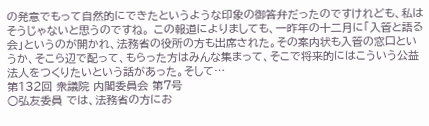の発意でもって自然的にできたというような印象の御答弁だったのですけれども、私はそうじゃないと思うのですね。 この報道によりましても、一昨年の十二月に「入管と語る会」というのが開かれ、法務省の役所の方も出席された。その案内状も入管の窓口というか、そこら辺で配って、もらった方はみんな集まって、そこで将来的にはこういう公益法人をつくりたいという話があった。そして…
第132回 衆議院 内閣委員会 第7号
○弘友委員 では、法務省の方にお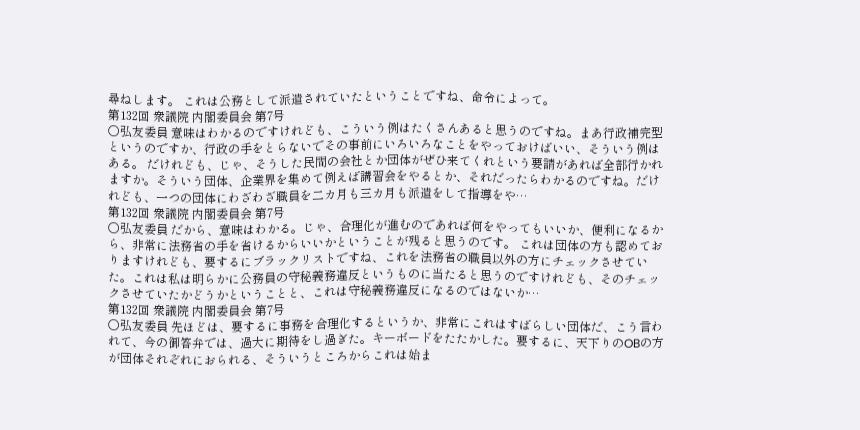尋ねします。 これは公務として派遣されていたということですね、命令によって。
第132回 衆議院 内閣委員会 第7号
○弘友委員 意味はわかるのですけれども、こういう例はたくさんあると思うのですね。まあ行政補完型というのですか、行政の手をとらないでその事前にいろいろなことをやっておけばいい、そういう例はある。 だけれども、じゃ、そうした民間の会社とか団体がぜひ来てくれという要請があれば全部行かれますか。そういう団体、企業界を集めて例えば講習会をやるとか、それだったらわかるのですね。だけれども、一つの団体にわざわざ職員を二カ月も三カ月も派遣をして指導をや…
第132回 衆議院 内閣委員会 第7号
○弘友委員 だから、意味はわかる。じゃ、合理化が進むのであれば何をやってもいいか、便利になるから、非常に法務省の手を省けるからいいかということが残ると思うのです。 これは団体の方も認めておりますけれども、要するにブラックリストですね、これを法務省の職員以外の方にチェックさせていた。これは私は明らかに公務員の守秘義務違反というものに当たると思うのですけれども、そのチェックさせていたかどうかということと、これは守秘義務違反になるのではないか…
第132回 衆議院 内閣委員会 第7号
○弘友委員 先ほどは、要するに事務を合理化するというか、非常にこれはすばらしい団体だ、こう言われて、今の御答弁では、過大に期待をし過ぎた。キーボードをたたかした。要するに、天下りのOBの方が団体それぞれにおられる、そういうところからこれは始ま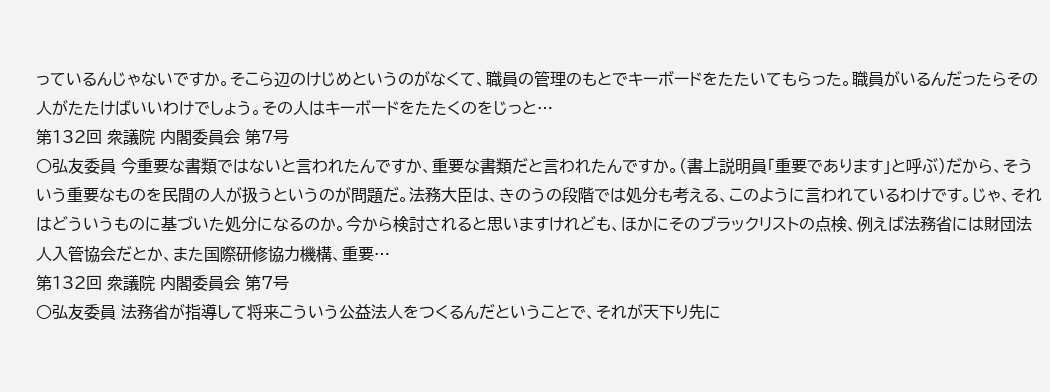っているんじゃないですか。そこら辺のけじめというのがなくて、職員の管理のもとでキーボードをたたいてもらった。職員がいるんだったらその人がたたけばいいわけでしょう。その人はキーボードをたたくのをじっと…
第132回 衆議院 内閣委員会 第7号
○弘友委員 今重要な書類ではないと言われたんですか、重要な書類だと言われたんですか。(書上説明員「重要であります」と呼ぶ)だから、そういう重要なものを民間の人が扱うというのが問題だ。法務大臣は、きのうの段階では処分も考える、このように言われているわけです。じゃ、それはどういうものに基づいた処分になるのか。今から検討されると思いますけれども、ほかにそのブラックリストの点検、例えば法務省には財団法人入管協会だとか、また国際研修協力機構、重要…
第132回 衆議院 内閣委員会 第7号
○弘友委員 法務省が指導して将来こういう公益法人をつくるんだということで、それが天下り先に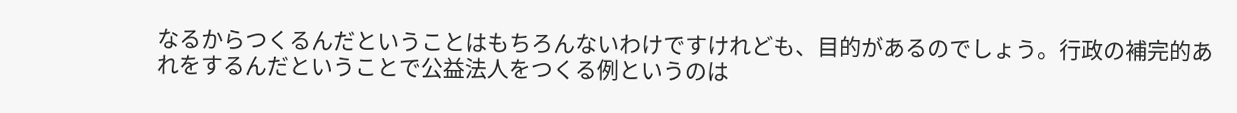なるからつくるんだということはもちろんないわけですけれども、目的があるのでしょう。行政の補完的あれをするんだということで公益法人をつくる例というのは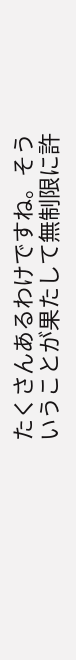たくさんあるわけですね。そういうことが果たして無制限に許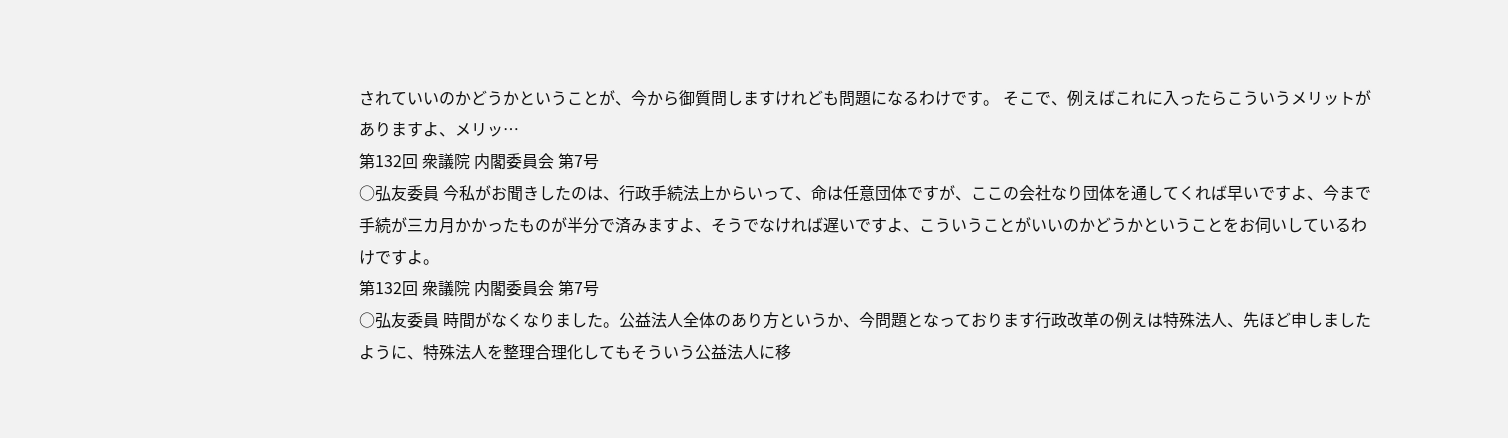されていいのかどうかということが、今から御質問しますけれども問題になるわけです。 そこで、例えばこれに入ったらこういうメリットがありますよ、メリッ…
第132回 衆議院 内閣委員会 第7号
○弘友委員 今私がお聞きしたのは、行政手続法上からいって、命は任意団体ですが、ここの会社なり団体を通してくれば早いですよ、今まで手続が三カ月かかったものが半分で済みますよ、そうでなければ遅いですよ、こういうことがいいのかどうかということをお伺いしているわけですよ。
第132回 衆議院 内閣委員会 第7号
○弘友委員 時間がなくなりました。公益法人全体のあり方というか、今問題となっております行政改革の例えは特殊法人、先ほど申しましたように、特殊法人を整理合理化してもそういう公益法人に移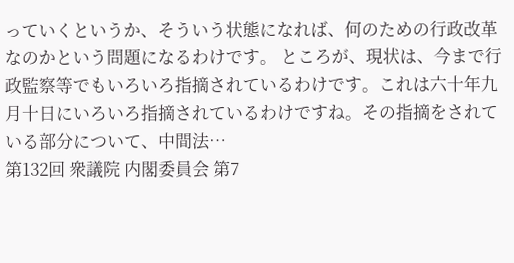っていくというか、そういう状態になれば、何のための行政改革なのかという問題になるわけです。 ところが、現状は、今まで行政監察等でもいろいろ指摘されているわけです。これは六十年九月十日にいろいろ指摘されているわけですね。その指摘をされている部分について、中間法…
第132回 衆議院 内閣委員会 第7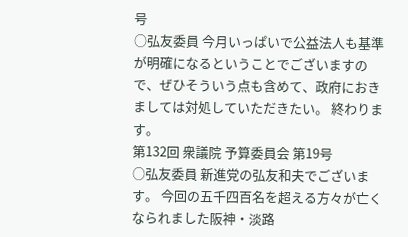号
○弘友委員 今月いっぱいで公益法人も基準が明確になるということでございますので、ぜひそういう点も含めて、政府におきましては対処していただきたい。 終わります。
第132回 衆議院 予算委員会 第19号
○弘友委員 新進党の弘友和夫でございます。 今回の五千四百名を超える方々が亡くなられました阪神・淡路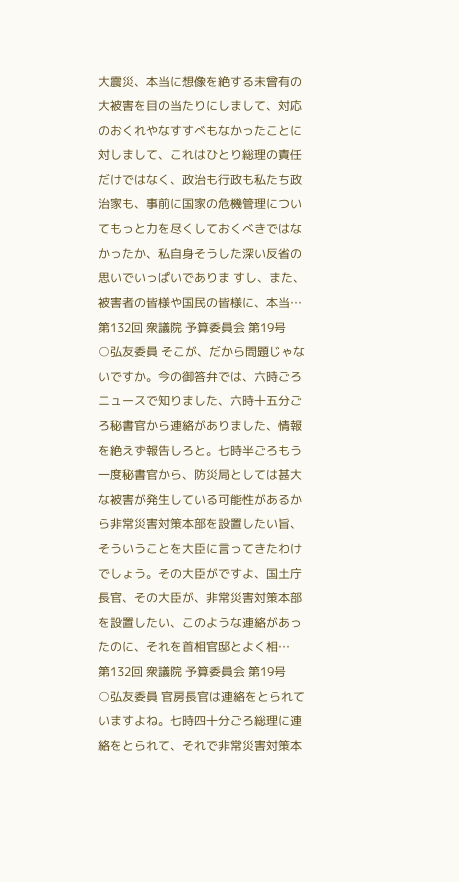大震災、本当に想像を絶する未曾有の大被害を目の当たりにしまして、対応のおくれやなすすべもなかったことに対しまして、これはひとり総理の責任だけではなく、政治も行政も私たち政治家も、事前に国家の危機管理についてもっと力を尽くしておくべきではなかったか、私自身そうした深い反省の思いでいっぱいでありま すし、また、被害者の皆様や国民の皆様に、本当…
第132回 衆議院 予算委員会 第19号
○弘友委員 そこが、だから問題じゃないですか。今の御答弁では、六時ごろニュースで知りました、六時十五分ごろ秘書官から連絡がありました、情報を絶えず報告しろと。七時半ごろもう一度秘書官から、防災局としては甚大な被害が発生している可能性があるから非常災害対策本部を設置したい旨、そういうことを大臣に言ってきたわけでしょう。その大臣がですよ、国土庁長官、その大臣が、非常災害対策本部を設置したい、このような連絡があったのに、それを首相官邸とよく相…
第132回 衆議院 予算委員会 第19号
○弘友委員 官房長官は連絡をとられていますよね。七時四十分ごろ総理に連絡をとられて、それで非常災害対策本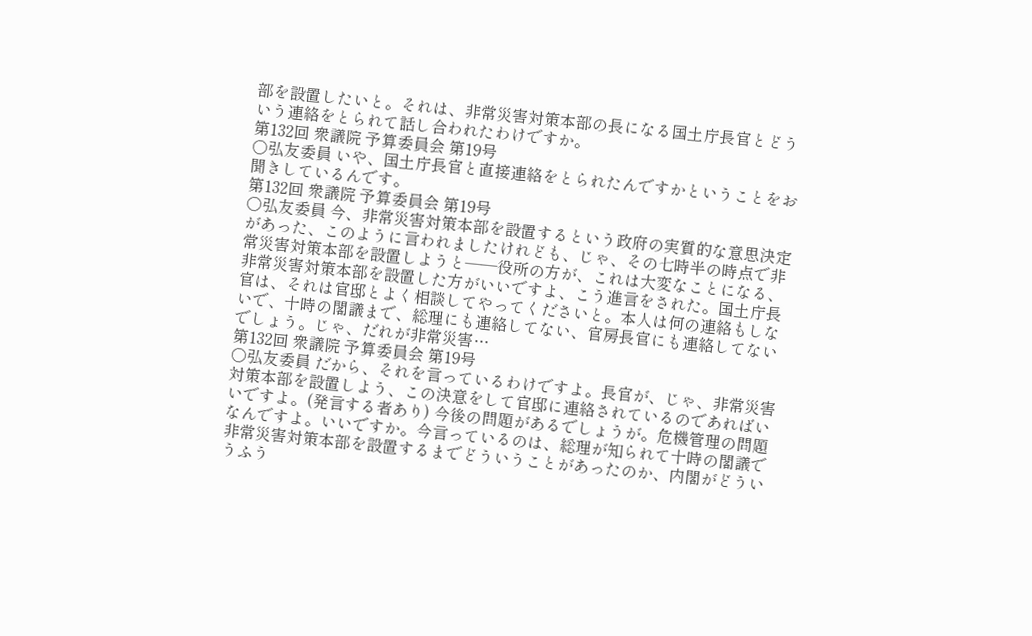部を設置したいと。それは、非常災害対策本部の長になる国土庁長官とどういう連絡をとられて話し合われたわけですか。
第132回 衆議院 予算委員会 第19号
○弘友委員 いや、国土庁長官と直接連絡をとられたんですかということをお聞きしているんです。
第132回 衆議院 予算委員会 第19号
○弘友委員 今、非常災害対策本部を設置するという政府の実質的な意思決定があった、このように言われましたけれども、じゃ、その七時半の時点で非常災害対策本部を設置しようと――役所の方が、これは大変なことになる、非常災害対策本部を設置した方がいいですよ、こう進言をされた。国土庁長官は、それは官邸とよく相談してやってくださいと。本人は何の連絡もしないで、十時の閣議まで、総理にも連絡してない、官房長官にも連絡してないでしょう。じゃ、だれが非常災害…
第132回 衆議院 予算委員会 第19号
○弘友委員 だから、それを言っているわけですよ。長官が、じゃ、非常災害対策本部を設置しよう、この決意をして官邸に連絡されているのであればいいですよ。(発言する者あり) 今後の問題があるでしょうが。危機管理の問題なんですよ。いいですか。今言っているのは、総理が知られて十時の閣議で非常災害対策本部を設置するまでどういうことがあったのか、内閣がどういうふう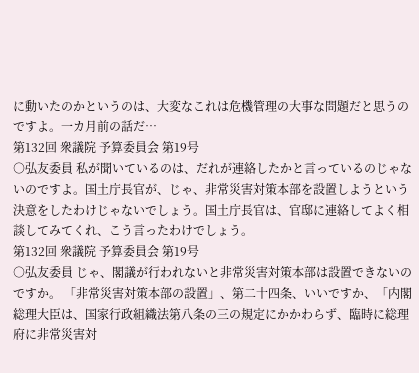に動いたのかというのは、大変なこれは危機管理の大事な問題だと思うのですよ。一カ月前の話だ…
第132回 衆議院 予算委員会 第19号
○弘友委員 私が聞いているのは、だれが連絡したかと言っているのじゃないのですよ。国土庁長官が、じゃ、非常災害対策本部を設置しようという決意をしたわけじゃないでしょう。国土庁長官は、官邸に連絡してよく相談してみてくれ、こう言ったわけでしょう。
第132回 衆議院 予算委員会 第19号
○弘友委員 じゃ、閣議が行われないと非常災害対策本部は設置できないのですか。 「非常災害対策本部の設置」、第二十四条、いいですか、「内閣総理大臣は、国家行政組織法第八条の三の規定にかかわらず、臨時に総理府に非常災害対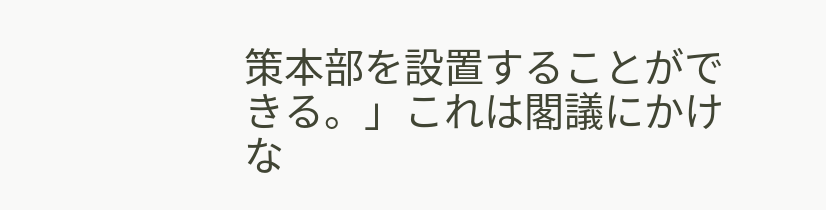策本部を設置することができる。」これは閣議にかけな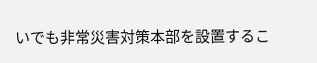いでも非常災害対策本部を設置するこ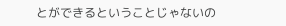とができるということじゃないの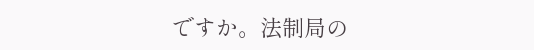ですか。法制局の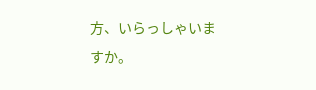方、いらっしゃいますか。